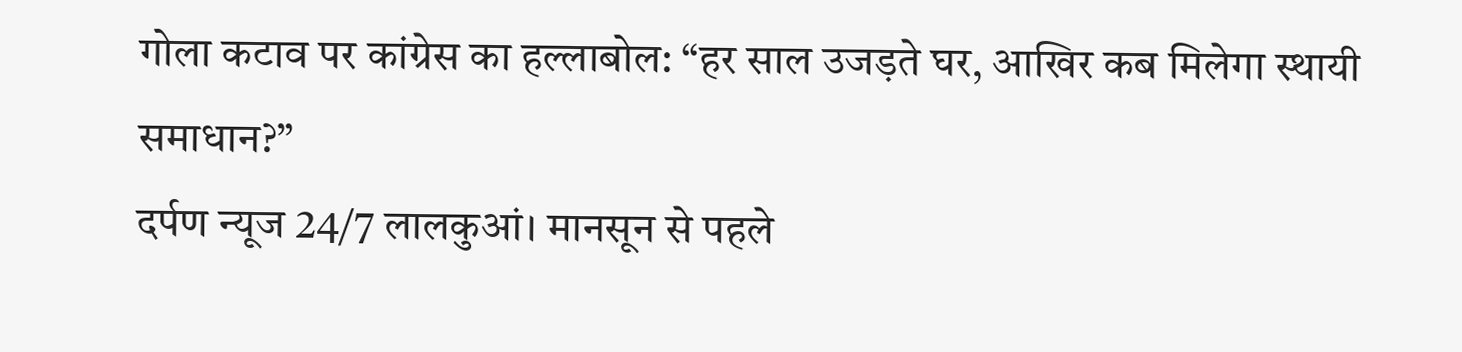गोला कटाव पर कांग्रेस का हल्लाबोल: “हर साल उजड़ते घर, आखिर कब मिलेगा स्थायी समाधान?”
दर्पण न्यूज 24/7 लालकुआं। मानसून से पहले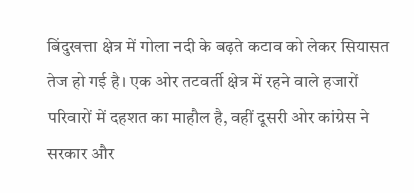बिंदुखत्ता क्षेत्र में गोला नदी के बढ़ते कटाव को लेकर सियासत तेज हो गई है। एक ओर तटवर्ती क्षेत्र में रहने वाले हजारों परिवारों में दहशत का माहौल है, वहीं दूसरी ओर कांग्रेस ने सरकार और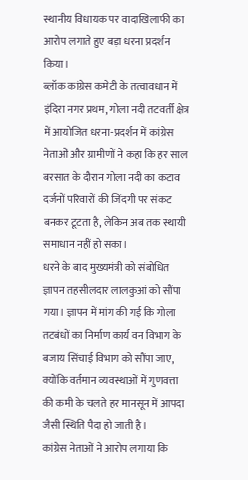स्थानीय विधायक पर वादाखिलाफी का आरोप लगाते हुए बड़ा धरना प्रदर्शन किया।
ब्लॉक कांग्रेस कमेटी के तत्वावधान में इंदिरा नगर प्रथम, गोला नदी तटवर्ती क्षेत्र में आयोजित धरना-प्रदर्शन में कांग्रेस नेताओं और ग्रामीणों ने कहा कि हर साल बरसात के दौरान गोला नदी का कटाव दर्जनों परिवारों की जिंदगी पर संकट बनकर टूटता है, लेकिन अब तक स्थायी समाधान नहीं हो सका।
धरने के बाद मुख्यमंत्री को संबोधित ज्ञापन तहसीलदार लालकुआं को सौंपा गया। ज्ञापन में मांग की गई कि गोला तटबंधों का निर्माण कार्य वन विभाग के बजाय सिंचाई विभाग को सौंपा जाए, क्योंकि वर्तमान व्यवस्थाओं में गुणवत्ता की कमी के चलते हर मानसून में आपदा जैसी स्थिति पैदा हो जाती है।
कांग्रेस नेताओं ने आरोप लगाया कि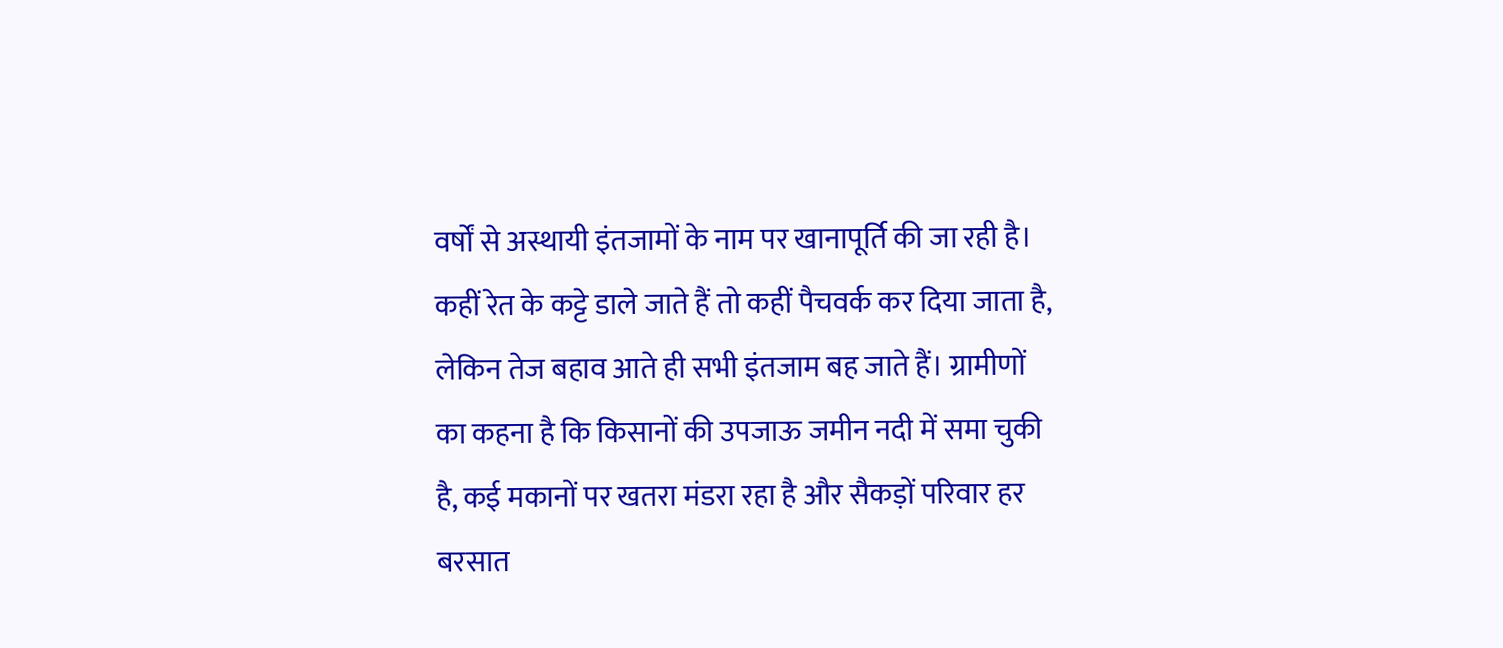वर्षों से अस्थायी इंतजामों के नाम पर खानापूर्ति की जा रही है। कहीं रेत के कट्टे डाले जाते हैं तो कहीं पैचवर्क कर दिया जाता है, लेकिन तेज बहाव आते ही सभी इंतजाम बह जाते हैं। ग्रामीणों का कहना है कि किसानों की उपजाऊ जमीन नदी में समा चुकी है, कई मकानों पर खतरा मंडरा रहा है और सैकड़ों परिवार हर बरसात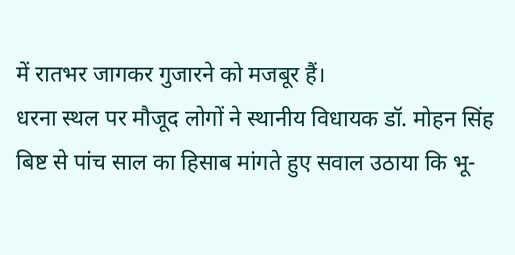में रातभर जागकर गुजारने को मजबूर हैं।
धरना स्थल पर मौजूद लोगों ने स्थानीय विधायक डॉ. मोहन सिंह बिष्ट से पांच साल का हिसाब मांगते हुए सवाल उठाया कि भू-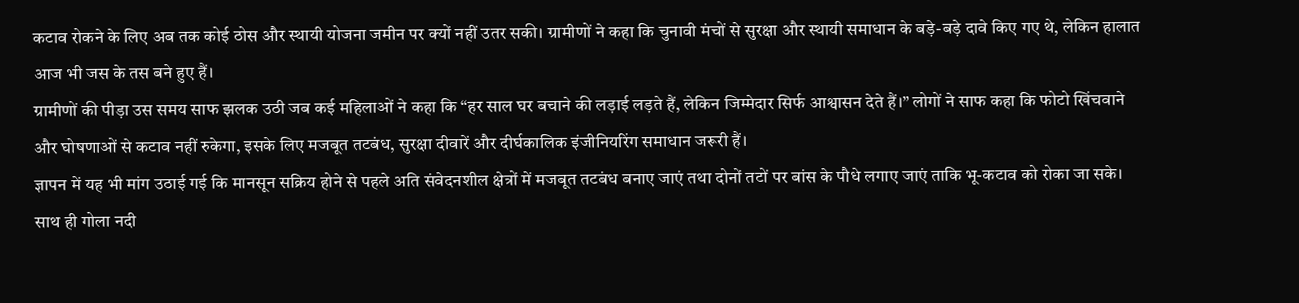कटाव रोकने के लिए अब तक कोई ठोस और स्थायी योजना जमीन पर क्यों नहीं उतर सकी। ग्रामीणों ने कहा कि चुनावी मंचों से सुरक्षा और स्थायी समाधान के बड़े-बड़े दावे किए गए थे, लेकिन हालात आज भी जस के तस बने हुए हैं।
ग्रामीणों की पीड़ा उस समय साफ झलक उठी जब कई महिलाओं ने कहा कि “हर साल घर बचाने की लड़ाई लड़ते हैं, लेकिन जिम्मेदार सिर्फ आश्वासन देते हैं।” लोगों ने साफ कहा कि फोटो खिंचवाने और घोषणाओं से कटाव नहीं रुकेगा, इसके लिए मजबूत तटबंध, सुरक्षा दीवारें और दीर्घकालिक इंजीनियरिंग समाधान जरूरी हैं।
ज्ञापन में यह भी मांग उठाई गई कि मानसून सक्रिय होने से पहले अति संवेदनशील क्षेत्रों में मजबूत तटबंध बनाए जाएं तथा दोनों तटों पर बांस के पौधे लगाए जाएं ताकि भू-कटाव को रोका जा सके। साथ ही गोला नदी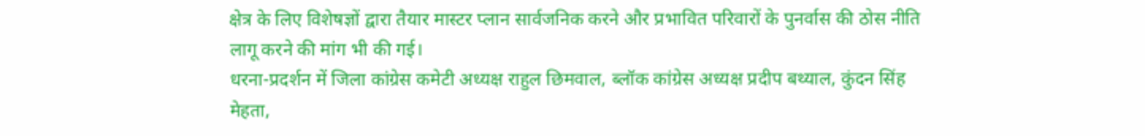क्षेत्र के लिए विशेषज्ञों द्वारा तैयार मास्टर प्लान सार्वजनिक करने और प्रभावित परिवारों के पुनर्वास की ठोस नीति लागू करने की मांग भी की गई।
धरना-प्रदर्शन में जिला कांग्रेस कमेटी अध्यक्ष राहुल छिमवाल, ब्लॉक कांग्रेस अध्यक्ष प्रदीप बथ्याल, कुंदन सिंह मेहता,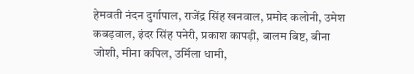हेमवती नंदन दुर्गापाल, राजेंद्र सिंह खनवाल, प्रमोद कलोनी, उमेश कबड़वाल, इंदर सिंह पनेरी, प्रकाश कापड़ी, बालम बिष्ट, बीना जोशी, मीना कपिल, उर्मिला धामी,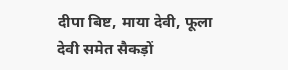दीपा बिष्ट, माया देवी, फूला देवी समेत सैकड़ों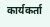कार्यकर्ता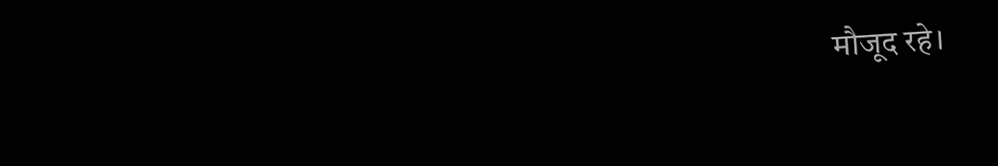मौजूद रहे।